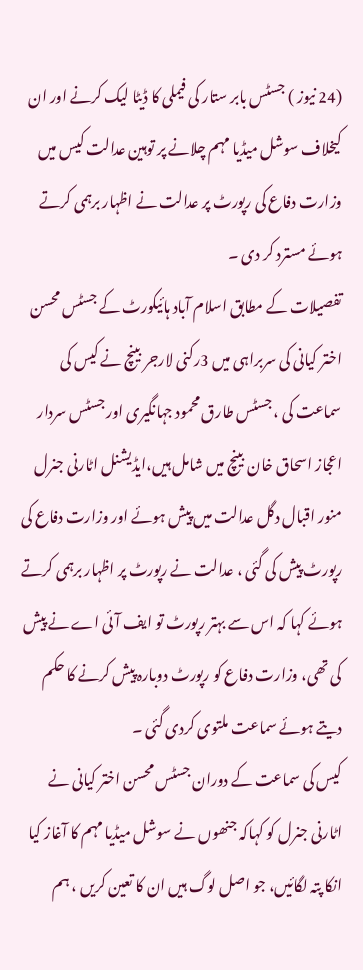(24 نیوز ) جسٹس بابر ستار کی فیملی کا ڈیٹا لیک کرنے اور ان کیخلاف سوشل میڈیا مہم چلانے پر توہین عدالت کیس میں وزارت دفاع کی رپورٹ پر عدالت نے اظہار برہمی کرتے ہوئے مسترد کر دی ۔
تفصیلات کے مطابق اسلام آباد ہائیکورٹ کے جسٹس محسن اختر کیانی کی سربراہی میں 3رکنی لارجر بینچ نے کیس کی سماعت کی ، جسٹس طارق محمود جہانگیری اور جسٹس سردار اعجاز اسحاق خان بینچ میں شامل ہیں،ایڈیشنل اٹارنی جنرل منور اقبال دگل عدالت میں پیش ہوئے اور وزارت دفاع کی رپورٹ پیش کی گئی ، عدالت نے رپورٹ پر اظہار برہمی کرتے ہوئے کہا کہ اس سے بہتر رپورٹ تو ایف آئی اے نے پیش کی تھی، وزارت دفاع کو رپورٹ دوبارہ پیش کرنے کا حکم دیتے ہوئے سماعت ملتوی کردی گئی ۔
کیس کی سماعت کے دوران جسٹس محسن اختر کیانی نے اٹارنی جنرل کو کہاکہ جنھوں نے سوشل میڈیا مہم کا آغاز کیا انکا پتہ لگائیں، جو اصل لوگ ہیں ان کا تعین کریں ، ہم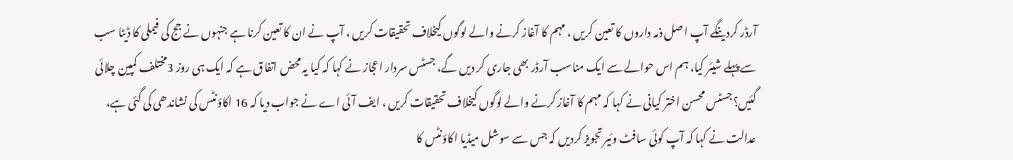آرڈر کردینگے آپ اصل ذمہ داروں کا تعین کریں ، مہم کا آغاز کرنے والے لوگوں کیخلاف تحقیقات کریں ، آپ نے ان کا تعین کرنا ہے جنہوں نے جج کی فیملی کا ڈیٹا سب سے پہلے شیئر کیا، ہم اس حوالے سے ایک مناسب آرڈر بھی جاری کر دیں گے، جسٹس سردار اعجاز نے کہا کہ کیا یہ محض اتفاق ہے کہ ایک ہی روز 3مختلف کمپین چلائی گئیں؟جسٹس محسن اختر کیانی نے کہا کہ مہم کا آغاز کرنے والے لوگوں کیخلاف تحقیقات کریں ، ایف آئی اے نے جواب دیا کہ 16 اکاؤنٹس کی نشاندھی کی گئی ہے، عدالت نے کہا کہ آپ کوئی سافٹ وئیر تجویز کردیں کہ جس سے سوشل میڈیا اکاؤنٹس کا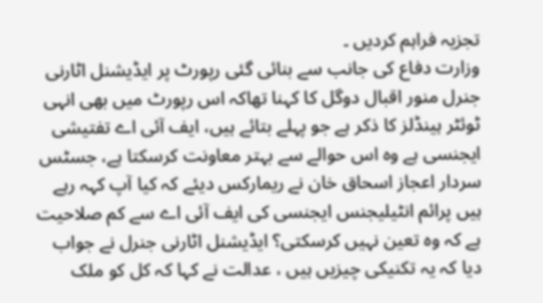تجزیہ فراہم کردیں ۔
وزارت دفاع کی جانب سے بنائی گئی رپورٹ پر ایڈیشنل اٹارنی جنرل منور اقبال دوگل کا کہنا تھاکہ اس رپورٹ میں بھی انہی ٹوئٹر ہینڈلز کا ذکر ہے جو پہلے بتائے ہیں، ایف آئی اے تفتیشی ایجنسی ہے وہ اس حوالے سے بہتر معاونت کرسکتا ہے، جسٹس سردار اعجاز اسحاق خان نے ریمارکس دیئے کہ کیا آپ کہہ رہے ہیں پرائم انٹیلیجنس ایجنسی کی ایف آئی اے سے کم صلاحیت ہے کہ وہ تعین نہیں کرسکتی؟ ایڈیشنل اٹارنی جنرل نے جواب دیا کہ یہ تکنیکی چیزیں ہیں ، عدالت نے کہا کہ کل کو ملک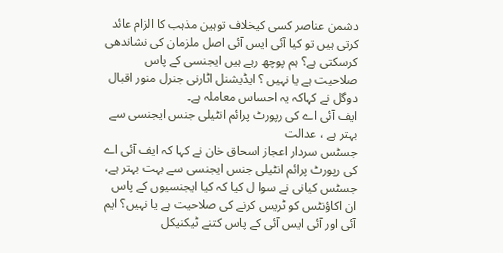دشمن عناصر کسی کیخلاف توہین مذہب کا الزام عائد کرتی ہیں تو کیا آئی ایس آئی اصل ملزمان کی نشاندھی کرسکتی ہے؟ ہم پوچھ رہے ہیں ایجنسی کے پاس صلاحیت ہے یا نہیں ؟ ایڈیشنل اٹارنی جنرل منور اقبال دوگل نے کہاکہ یہ احساس معاملہ ہے۔
ایف آئی اے کی رپورٹ پرائم انٹیلی جنس ایجنسی سے بہتر ہے ، عدالت
جسٹس سردار اعجاز اسحاق خان نے کہا کہ ایف آئی اے کی رپورٹ پرائم انٹیلی جنس ایجنسی سے بہت بہتر ہے، جسٹس کیانی نے سوا ل کیا کہ کیا ایجنسیوں کے پاس ان اکاؤنٹس کو ٹریس کرنے کی صلاحیت ہے یا نہیں؟ ایم آئی اور آئی ایس آئی کے پاس کتنے ٹیکنیکل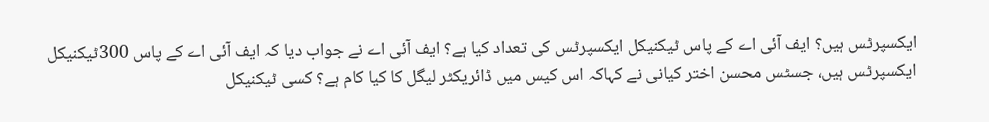ایکسپرٹس ہیں؟ ایف آئی اے کے پاس ٹیکنیکل ایکسپرٹس کی تعداد کیا ہے؟ ایف آئی اے نے جواب دیا کہ ایف آئی اے کے پاس 300ٹیکنیکل ایکسپرٹس ہیں، جسٹس محسن اختر کیانی نے کہاکہ اس کیس میں ڈائریکٹر لیگل کا کیا کام ہے؟ کسی ٹیکنیکل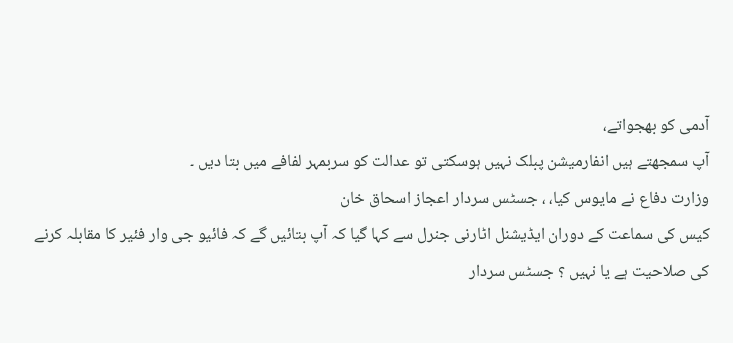آدمی کو بھجواتے،
آپ سمجھتے ہیں انفارمیشن پبلک نہیں ہوسکتی تو عدالت کو سربمہر لفافے میں بتا دیں ۔
وزارت دفاع نے مایوس کیا، ، جسٹس سردار اعجاز اسحاق خان
کیس کی سماعت کے دوران ایڈیشنل اٹارنی جنرل سے کہا گیا کہ آپ بتائیں گے کہ فائیو جی وار فئیر کا مقابلہ کرنے کی صلاحیت ہے یا نہیں ؟ جسٹس سردار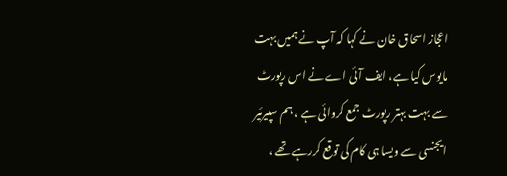اعجاز اسحاق خان نے کہا کہ آپ نے ہمیں بہت مایوس کیا ہے، ایف آئی اے نے اس رپورٹ سے بہت بہتر رپورٹ جمع کروائی ہے ، ہم سپیرئیر ایجنسی سے ویسا ہی کام کی توقع کررہے تھے ،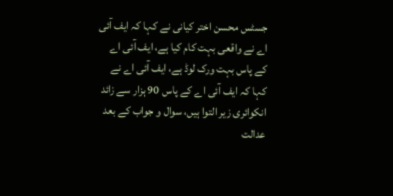جسٹس محسن اختر کیانی نے کہا کہ ایف آئی اے نے واقعی بہت کام کیا ہے، ایف آئی اے کے پاس بہت ورک لوڈ ہے، ایف آئی اے نے کہا کہ ایف آئی اے کے پاس 90 ہزار سے زائد انکوائری زیر التوا ہیں، سوال و جواب کے بعد عدالت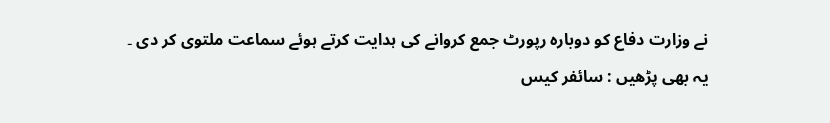نے وزارت دفاع کو دوبارہ رپورٹ جمع کروانے کی ہدایت کرتے ہوئے سماعت ملتوی کر دی ۔
یہ بھی پڑھیں : سائفر کیس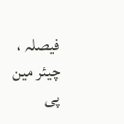فیصلہ ، چیئر مین پی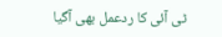ٹی آئی کا ردعمل بھی آگیا